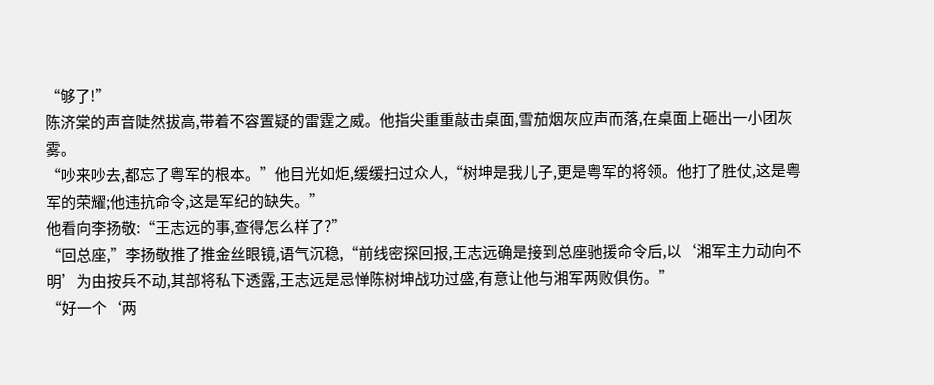“够了!”
陈济棠的声音陡然拔高,带着不容置疑的雷霆之威。他指尖重重敲击桌面,雪茄烟灰应声而落,在桌面上砸出一小团灰雾。
“吵来吵去,都忘了粤军的根本。”他目光如炬,缓缓扫过众人,“树坤是我儿子,更是粤军的将领。他打了胜仗,这是粤军的荣耀;他违抗命令,这是军纪的缺失。”
他看向李扬敬:“王志远的事,查得怎么样了?”
“回总座,”李扬敬推了推金丝眼镜,语气沉稳,“前线密探回报,王志远确是接到总座驰援命令后,以‘湘军主力动向不明’为由按兵不动,其部将私下透露,王志远是忌惮陈树坤战功过盛,有意让他与湘军两败俱伤。”
“好一个‘两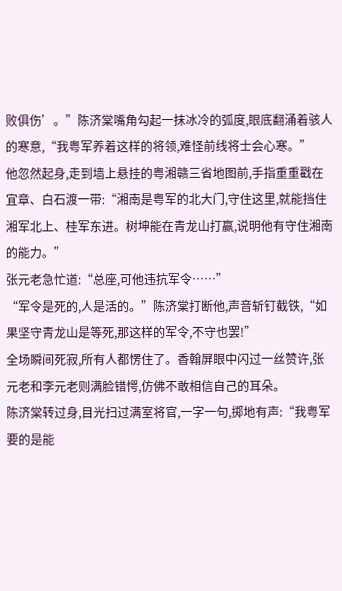败俱伤’。”陈济棠嘴角勾起一抹冰冷的弧度,眼底翻涌着骇人的寒意,“我粤军养着这样的将领,难怪前线将士会心寒。”
他忽然起身,走到墙上悬挂的粤湘赣三省地图前,手指重重戳在宜章、白石渡一带:“湘南是粤军的北大门,守住这里,就能挡住湘军北上、桂军东进。树坤能在青龙山打赢,说明他有守住湘南的能力。”
张元老急忙道:“总座,可他违抗军令……”
“军令是死的,人是活的。”陈济棠打断他,声音斩钉截铁,“如果坚守青龙山是等死,那这样的军令,不守也罢!”
全场瞬间死寂,所有人都愣住了。香翰屏眼中闪过一丝赞许,张元老和李元老则满脸错愕,仿佛不敢相信自己的耳朵。
陈济棠转过身,目光扫过满室将官,一字一句,掷地有声:“我粤军要的是能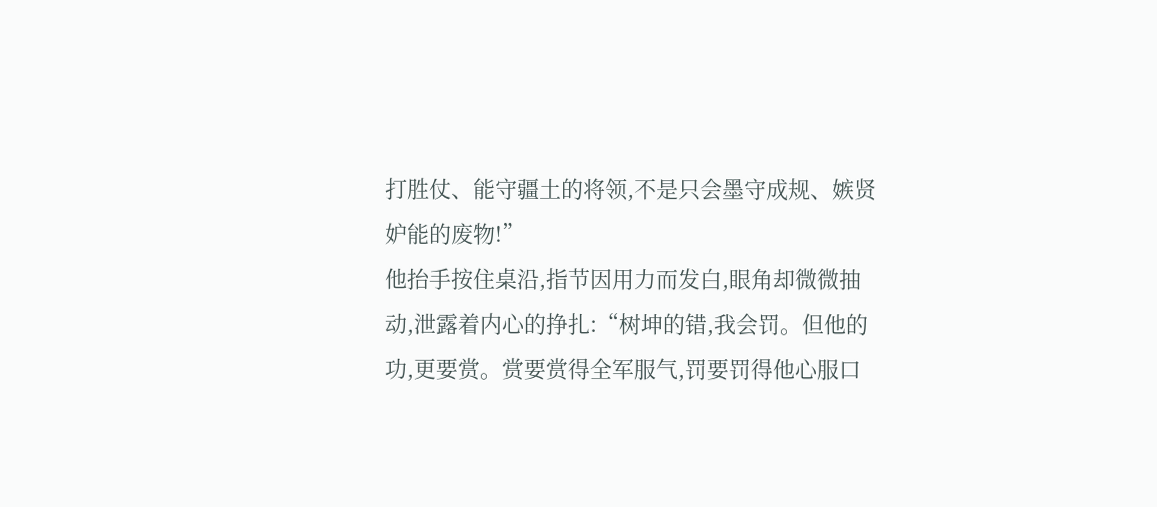打胜仗、能守疆土的将领,不是只会墨守成规、嫉贤妒能的废物!”
他抬手按住桌沿,指节因用力而发白,眼角却微微抽动,泄露着内心的挣扎:“树坤的错,我会罚。但他的功,更要赏。赏要赏得全军服气,罚要罚得他心服口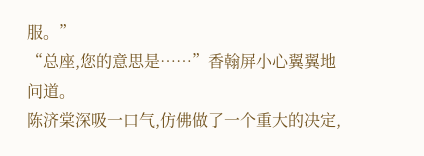服。”
“总座,您的意思是……”香翰屏小心翼翼地问道。
陈济棠深吸一口气,仿佛做了一个重大的决定,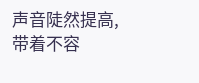声音陡然提高,带着不容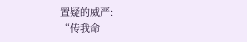置疑的威严:
“传我命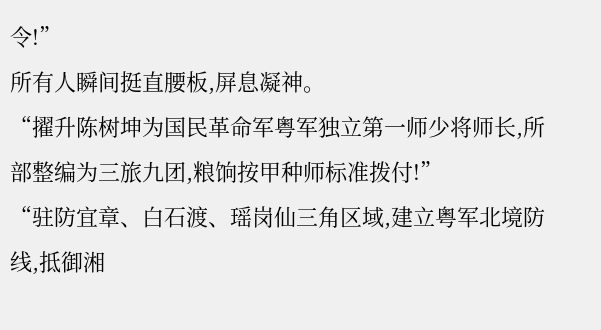令!”
所有人瞬间挺直腰板,屏息凝神。
“擢升陈树坤为国民革命军粤军独立第一师少将师长,所部整编为三旅九团,粮饷按甲种师标准拨付!”
“驻防宜章、白石渡、瑶岗仙三角区域,建立粤军北境防线,抵御湘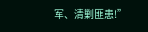军、清剿匪患!”